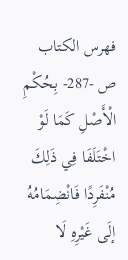فهرس الكتاب
ص -287- بِحُكْمِ الْأَصْلِ كَمَا لَوْ اخْتَلَفَا فِي ذَلِكَ مُنْفَرِدًا فَانْضِمَامُهُ إلَى غَيْرِهِ لَا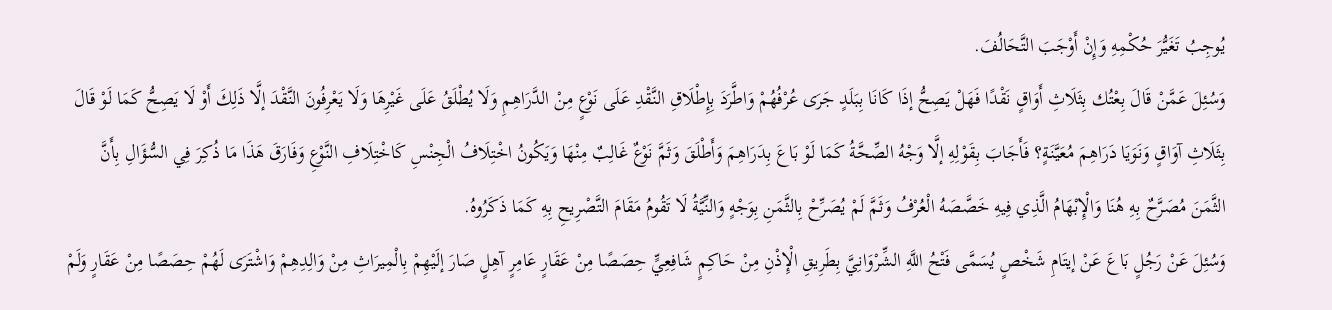يُوجِبُ تَغَيُّرَ حُكْمِهِ وَإِنْ أَوْجَبَ التَّحَالُفَ.
وَسُئِلَ عَمَّنْ قَالَ بِعْتُك بِثَلَاثِ أَوَاقٍ نَقْدًا فَهَلْ يَصِحُّ إذَا كَانَا بِبَلَدٍ جَرَى عُرْفُهُمْ وَاطَّرَدَ بِإِطْلَاقِ النَّقْدِ عَلَى نَوْعٍ مِنْ الدَّرَاهِمِ وَلَا يُطْلَقُ عَلَى غَيْرِهَا وَلَا يَعْرِفُونَ النَّقْدَ إلَّا ذَلِكَ أَوْ لَا يَصِحُّ كَمَا لَوْ قَالَ بِثَلَاثِ آوَاقٍ وَنَوَيَا دَرَاهِمَ مُعَيَّنَةٍ؟ فَأَجَابَ بِقَوْلِهِ إلَّا وَجْهُ الصِّحَّةُ كَمَا لَوْ بَاعَ بِدَرَاهِمَ وَأَطْلَقَ وَثَمَّ نَوْعٌ غَالِبٌ مِنْهَا وَيَكُونُ اخْتِلَافُ الْجِنْسِ كَاخْتِلَافِ النَّوْعِ وَفَارَقَ هَذَا مَا ذُكِرَ فِي السُّؤَالِ بِأَنَّ الثَّمَنَ مُصَرَّحٌ بِهِ هُنَا وَالْإِبْهَامُ الَّذِي فِيهِ خَصَّصَهُ الْعُرْفُ وَثَمَّ لَمْ يُصَرِّحْ بِالثَّمَنِ بِوَجْهٍ وَالنِّيَّةُ لَا تَقُومُ مَقَامَ التَّصْرِيحِ بِهِ كَمَا ذَكَرُوهُ.
وَسُئِلَ عَنْ رَجُلٍ بَاعَ عَنْ إيتَامِ شَخْصٍ يُسَمَّى فَتْحُ اللَّهِ الشِّرْوَانِيَّ بِطَرِيقِ الْإِذْنِ مِنْ حَاكِمٍ شَافِعِيٍّ حِصَصًا مِنْ عَقَارٍ عَامِرٍ آهِلٍ صَارَ إلَيْهِمْ بِالْمِيرَاثِ مِنْ وَالِدِهِمْ وَاشْتَرَى لَهُمْ حِصَصًا مِنْ عَقَارٍ وَلَمْ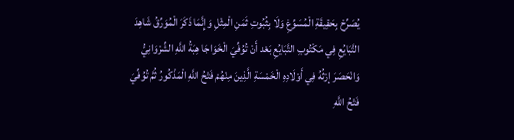يُصَرِّحْ بِحَقِيقَةِ الْمُسَوِّغِ وَلَا بِثُبُوتِ ثَمَنِ الْمِثْلِ وَإِنَّمَا ذَكَرَ الْمُوَرِّقُ شَاهِدَ التَّبَايُعِ فِي مَكْتُوبِ التَّبَايُعِ بَعْد أَنْ تُوُفِّيَ الْخَوَاجَا هِبَةُ اللَّهِ الشِّرْوَانِيُّ وَانْحَصَرَ إرْثُهُ فِي أَوْلَادِهِ الْخَمْسَةِ الَّذِينَ مِنْهُمْ فَتْحُ اللَّهِ الْمَذْكُورُ ثُمَّ تُوُفِّيَ فَتْحُ اللَّهِ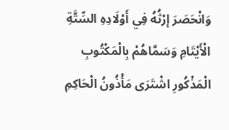وَانْحَصَرَ إرْثُهُ فِي أَوْلَادِهِ السِّتَّةِ الْأَيْتَامِ وَسَمَّاهُمْ بِالْمَكْتُوبِ الْمَذْكُورِ اشْتَرَى مَأْذُونُ الْحَاكِمِ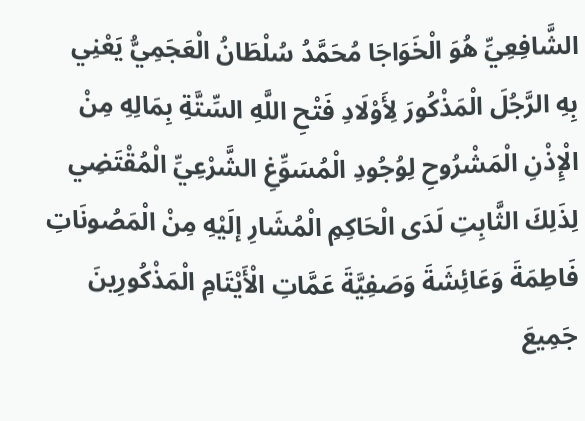الشَّافِعِيِّ هُوَ الْخَوَاجَا مُحَمَّدُ سُلْطَانُ الْعَجَمِيُّ يَعْنِي بِهِ الرَّجُلَ الْمَذْكُورَ لِأَوْلَادِ فَتْحِ اللَّهِ السِّتَّةِ بِمَالِهِ مِنْ الْإِذْنِ الْمَشْرُوحِ لِوُجُودِ الْمُسَوِّغِ الشَّرْعِيِّ الْمُقْتَضِي لِذَلِكَ الثَّابِتِ لَدَى الْحَاكِمِ الْمُشَارِ إلَيْهِ مِنْ الْمَصُونَاتِ فَاطِمَةَ وَعَائِشَةَ وَصَفِيَّةَ عَمَّاتِ الْأَيْتَامِ الْمَذْكُورِينَ جَمِيعَ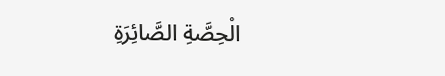الْحِصَّةِ الصَّائِرَةِ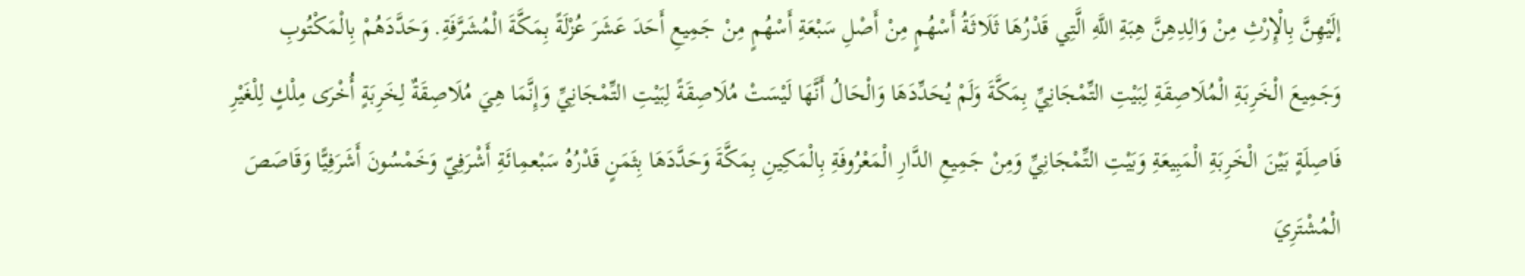إلَيْهِنَّ بِالْإِرْثِ مِنْ وَالِدِهِنَّ هِبَةِ اللَّهِ الَّتِي قَدْرُهَا ثَلَاثَةُ أَسْهُمٍ مِنْ أَصْلِ سَبْعَةِ أَسْهُمٍ مِنْ جَمِيعِ أَحَدَ عَشَرَ عُزْلَةً بِمَكَّةَ الْمُشَرَّفَةِ. وَحَدَّدَهُمْ بِالْمَكْتُوبِ وَجَمِيعَ الْخَرِبَةِ الْمُلَاصِقَةِ لِبَيْتِ التِّمْجَانِيِّ بِمَكَّةَ وَلَمْ يُحَدِّدَهَا وَالْحَالُ أَنَّهَا لَيْسَتْ مُلَاصِقَةً لِبَيْتِ التِّمْجَانِيِّ وَإِنَّمَا هِيَ مُلَاصِقَةٌ لِخَرِبَةٍ أُخْرَى مِلْكٍ لِلْغَيْرِ فَاصِلَةٍ بَيْنَ الْخَرِبَةِ الْمَبِيعَةِ وَبَيْتِ التِّمْجَانِيِّ وَمِنْ جَمِيعِ الدَّارِ الْمَعْرُوفَةِ بِالْمَكِينِ بِمَكَّةَ وَحَدَّدَهَا بِثَمَنٍ قَدْرُهُ سَبْعمِائَةِ أَشْرَفِيّ وَخَمْسُونَ أَشَرَفِيًّا وَقَاصَصَ الْمُشْتَرِيَ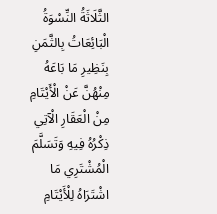الثَّلَاثَةُ النِّسْوَةُ الْبَائِعَاتُ بِالثَّمَنِ بِنَظِيرِ مَا بَاعَهُ مِنْهُنَّ عَنْ الْأَيْتَامِ مِنْ الْعَقَارِ الْآتِي ذِكْرُهُ فِيهِ وَتَسَلَّمَ الْمُشْتَرِي مَا اشْتَرَاهُ لِلْأَيْتَامِ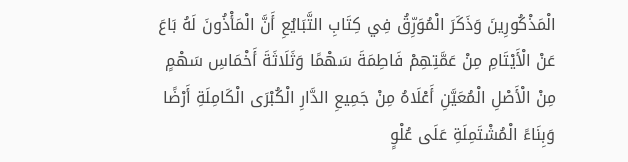الْمَذْكُورِينَ وَذَكَرَ الْمُوَرِّقُ فِي كِتَابِ التَّبَايُعِ أَنَّ الْمَأْذُونَ لَهُ بَاعَ عَنْ الْأَيْتَامِ مِنْ عَمَّتِهِمْ فَاطِمَةَ سَهْمًا وَثَلَاثَةَ أَخْمَاسِ سَهْمٍ مِنْ الْأَصْلِ الْمُعَيَّنِ أَعْلَاهُ مِنْ جَمِيعِ الدَّارِ الْكُبْرَى الْكَامِلَةِ أَرْضًا وَبِنَاءً الْمُشْتَمِلَةِ عَلَى عُلْوٍ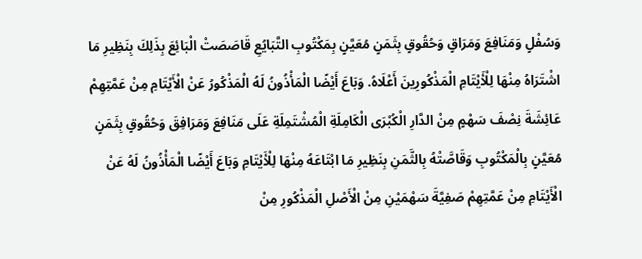وَسُفْلٍ وَمَنَافِعَ وَمَرَاقٍ وَحُقُوقٍ بِثَمَنٍ مُعَيَّنٍ بِمَكْتُوبِ التَّبَايُعِ قَاصَصَتْ الْبَائِعَ بِذَلِكَ بِنَظِيرِ مَا اشْتَرَاهُ مِنْهَا لِلْأَيْتَامِ الْمَذْكُورِينَ أَعْلَاهُ. وَبَاعَ أَيْضًا الْمَأْذُونُ لَهُ الْمَذْكُورُ عَنْ الْأَيْتَامِ مِنْ عَمَّتِهِمْ عَائِشَةَ نِصْفَ سَهْمٍ مِنْ الدَّارِ الْكُبْرَى الْكَامِلَةِ الْمُشْتَمِلَةِ عَلَى مَنَافِعَ وَمَرَافِقَ وَحُقُوقٍ بِثَمَنٍ مُعَيَّنٍ بِالْمَكْتُوبِ وَقَاصَّتْهُ بِالثَّمَنِ بِنَظِيرِ مَا ابْتَاعَهُ مِنْهَا لِلْأَيْتَامِ وَبَاعَ أَيْضًا الْمَأْذُونُ لَهُ عَنْ الْأَيْتَامِ مِنْ عَمَّتِهِمْ صَفِيَّةَ سَهْمَيْنِ مِنْ الْأَصْلِ الْمَذْكُورِ مِنْ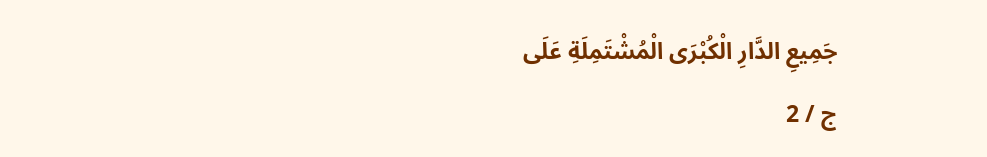جَمِيعِ الدَّارِ الْكُبْرَى الْمُشْتَمِلَةِ عَلَى
ج / 2